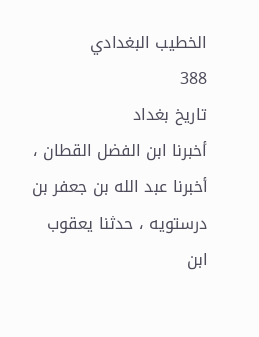الخطيب البغدادي
388
تاريخ بغداد
أخبرنا ابن الفضل القطان ، أخبرنا عبد الله بن جعفر بن درستويه ، حدثنا يعقوب ابن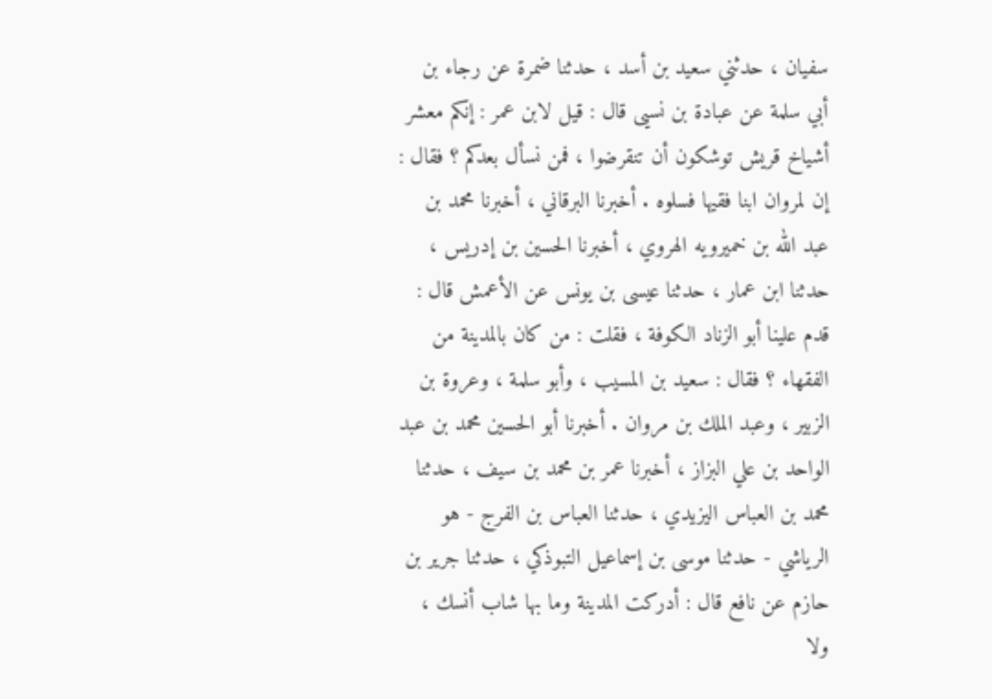سفيان ، حدثني سعيد بن أسد ، حدثنا ضمرة عن رجاء بن أبي سلمة عن عبادة بن نسيى قال : قيل لابن عمر : إنكم معشر أشياخ قريش توشكون أن تنقرضوا ، فمن نسأل بعدكم ؟ فقال : إن لمروان ابنا فقيها فسلوه . أخبرنا البرقاني ، أخبرنا محمد بن عبد الله بن خميرويه الهروي ، أخبرنا الحسين بن إدريس ، حدثنا ابن عمار ، حدثنا عيسى بن يونس عن الأعمش قال : قدم علينا أبو الزناد الكوفة ، فقلت : من كان بالمدينة من الفقهاء ؟ فقال : سعيد بن المسيب ، وأبو سلمة ، وعروة بن الزبير ، وعبد الملك بن مروان . أخبرنا أبو الحسين محمد بن عبد الواحد بن علي البزاز ، أخبرنا عمر بن محمد بن سيف ، حدثنا محمد بن العباس اليزيدي ، حدثنا العباس بن الفرج - هو الرياشي - حدثنا موسى بن إسماعيل التبوذكي ، حدثنا جرير بن حازم عن نافع قال : أدركت المدينة وما بها شاب أنسك ، ولا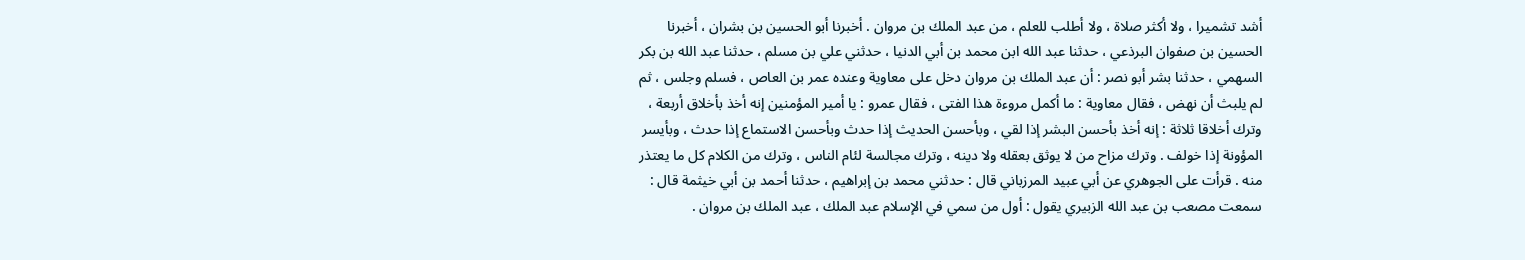أشد تشميرا ، ولا أكثر صلاة ، ولا أطلب للعلم ، من عبد الملك بن مروان . أخبرنا أبو الحسين بن بشران ، أخبرنا الحسين بن صفوان البرذعي ، حدثنا عبد الله ابن محمد بن أبي الدنيا ، حدثني علي بن مسلم ، حدثنا عبد الله بن بكر السهمي ، حدثنا بشر أبو نصر : أن عبد الملك بن مروان دخل على معاوية وعنده عمر بن العاص ، فسلم وجلس ، ثم لم يلبث أن نهض ، فقال معاوية : ما أكمل مروءة هذا الفتى ، فقال عمرو : يا أمير المؤمنين إنه أخذ بأخلاق أربعة ، وترك أخلاقا ثلاثة : إنه أخذ بأحسن البشر إذا لقي ، وبأحسن الحديث إذا حدث وبأحسن الاستماع إذا حدث ، وبأيسر المؤونة إذا خولف . وترك مزاح من لا يوثق بعقله ولا دينه ، وترك مجالسة لئام الناس ، وترك من الكلام كل ما يعتذر منه . قرأت على الجوهري عن أبي عبيد المرزباني قال : حدثني محمد بن إبراهيم ، حدثنا أحمد بن أبي خيثمة قال : سمعت مصعب بن عبد الله الزبيري يقول : أول من سمي في الإسلام عبد الملك ، عبد الملك بن مروان .